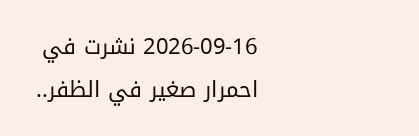2026-09-16 نشرت في
احمرار صغير في الظفر..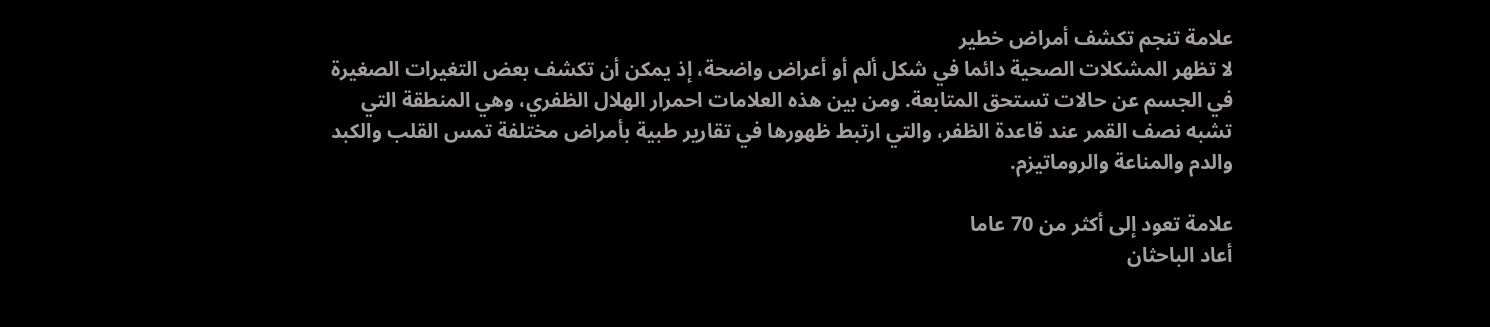علامة تنجم تكشف أمراض خطير
لا تظهر المشكلات الصحية دائما في شكل ألم أو أعراض واضحة، إذ يمكن أن تكشف بعض التغيرات الصغيرة في الجسم عن حالات تستحق المتابعة. ومن بين هذه العلامات احمرار الهلال الظفري، وهي المنطقة التي تشبه نصف القمر عند قاعدة الظفر، والتي ارتبط ظهورها في تقارير طبية بأمراض مختلفة تمس القلب والكبد والدم والمناعة والروماتيزم.

علامة تعود إلى أكثر من 70 عاما
أعاد الباحثان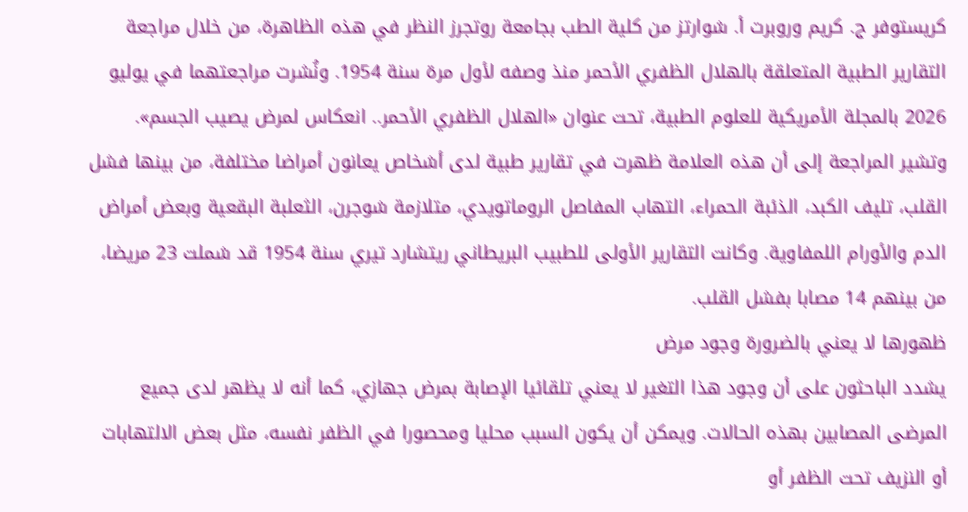كريستوفر ج. كريم وروبرت أ. شوارتز من كلية الطب بجامعة روتجرز النظر في هذه الظاهرة، من خلال مراجعة التقارير الطبية المتعلقة بالهلال الظفري الأحمر منذ وصفه لأول مرة سنة 1954. ونُشرت مراجعتهما في يوليو 2026 بالمجلة الأمريكية للعلوم الطبية، تحت عنوان «الهلال الظفري الأحمر.. انعكاس لمرض يصيب الجسم».
وتشير المراجعة إلى أن هذه العلامة ظهرت في تقارير طبية لدى أشخاص يعانون أمراضا مختلفة، من بينها فشل القلب، تليف الكبد، الذئبة الحمراء، التهاب المفاصل الروماتويدي، متلازمة شوجرن، الثعلبة البقعية وبعض أمراض الدم والأورام اللمفاوية. وكانت التقارير الأولى للطبيب البريطاني ريتشارد تيري سنة 1954 قد شملت 23 مريضا، من بينهم 14 مصابا بفشل القلب.
ظهورها لا يعني بالضرورة وجود مرض
يشدد الباحثون على أن وجود هذا التغير لا يعني تلقائيا الإصابة بمرض جهازي، كما أنه لا يظهر لدى جميع المرضى المصابين بهذه الحالات. ويمكن أن يكون السبب محليا ومحصورا في الظفر نفسه، مثل بعض الالتهابات أو النزيف تحت الظفر أو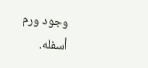وجود ورم أسفله.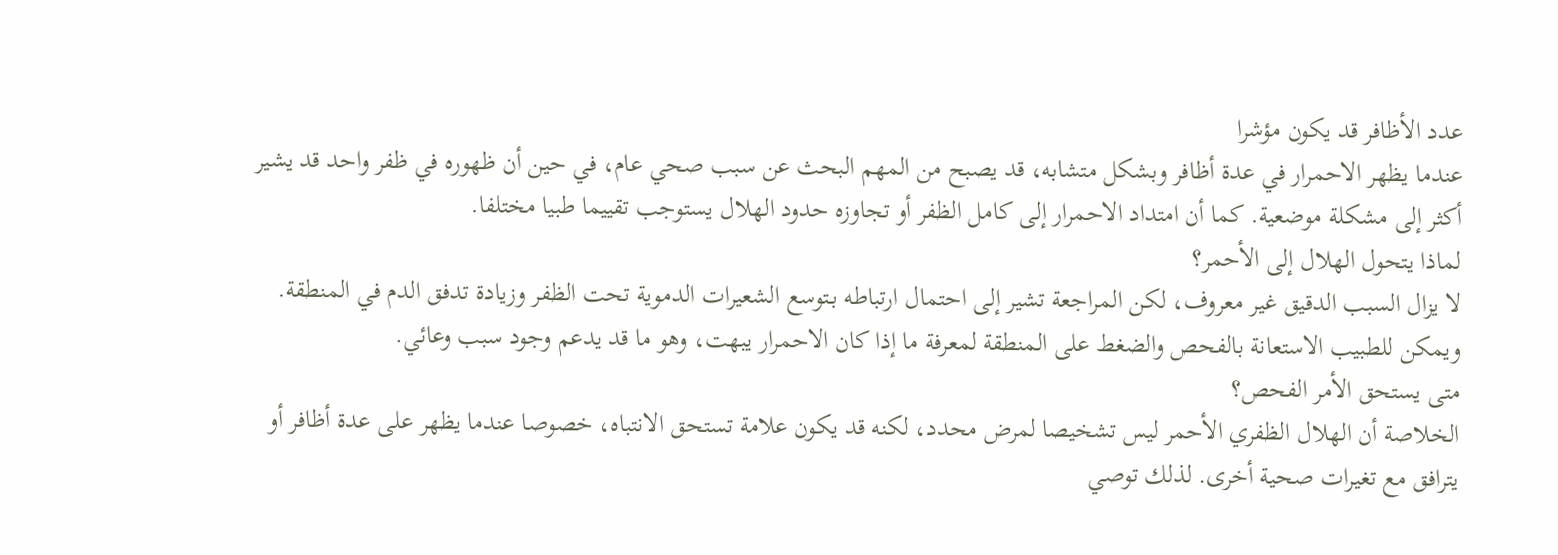عدد الأظافر قد يكون مؤشرا
عندما يظهر الاحمرار في عدة أظافر وبشكل متشابه، قد يصبح من المهم البحث عن سبب صحي عام، في حين أن ظهوره في ظفر واحد قد يشير أكثر إلى مشكلة موضعية. كما أن امتداد الاحمرار إلى كامل الظفر أو تجاوزه حدود الهلال يستوجب تقييما طبيا مختلفا.
لماذا يتحول الهلال إلى الأحمر؟
لا يزال السبب الدقيق غير معروف، لكن المراجعة تشير إلى احتمال ارتباطه بـتوسع الشعيرات الدموية تحت الظفر وزيادة تدفق الدم في المنطقة. ويمكن للطبيب الاستعانة بالفحص والضغط على المنطقة لمعرفة ما إذا كان الاحمرار يبهت، وهو ما قد يدعم وجود سبب وعائي.
متى يستحق الأمر الفحص؟
الخلاصة أن الهلال الظفري الأحمر ليس تشخيصا لمرض محدد، لكنه قد يكون علامة تستحق الانتباه، خصوصا عندما يظهر على عدة أظافر أو يترافق مع تغيرات صحية أخرى. لذلك توصي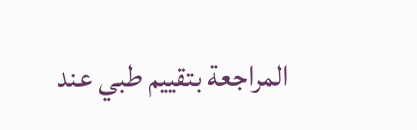المراجعة بتقييم طبي عند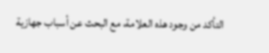التأكد من وجود هذه العلامة، مع البحث عن أسباب جهازية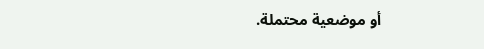أو موضعية محتملة.